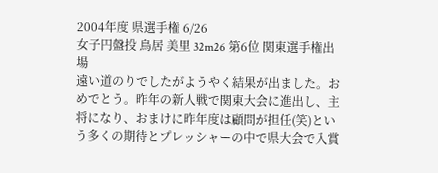2004年度 県選手権 6/26
女子円盤投 鳥居 美里 32m26 第6位 関東選手権出場
遠い道のりでしたがようやく結果が出ました。おめでとう。昨年の新人戦で関東大会に進出し、主将になり、おまけに昨年度は顧問が担任(笑)という多くの期待とプレッシャーの中で県大会で入賞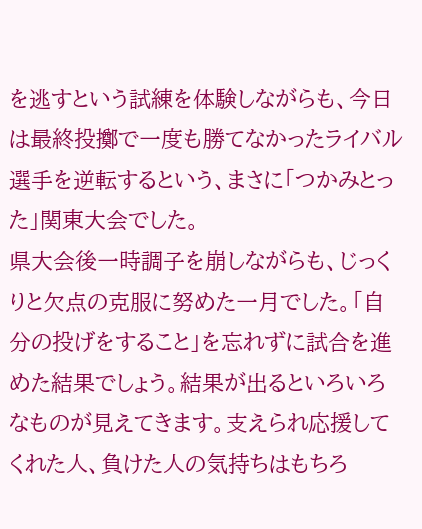を逃すという試練を体験しながらも、今日は最終投擲で一度も勝てなかったライバル選手を逆転するという、まさに「つかみとった」関東大会でした。
県大会後一時調子を崩しながらも、じっくりと欠点の克服に努めた一月でした。「自分の投げをすること」を忘れずに試合を進めた結果でしょう。結果が出るといろいろなものが見えてきます。支えられ応援してくれた人、負けた人の気持ちはもちろ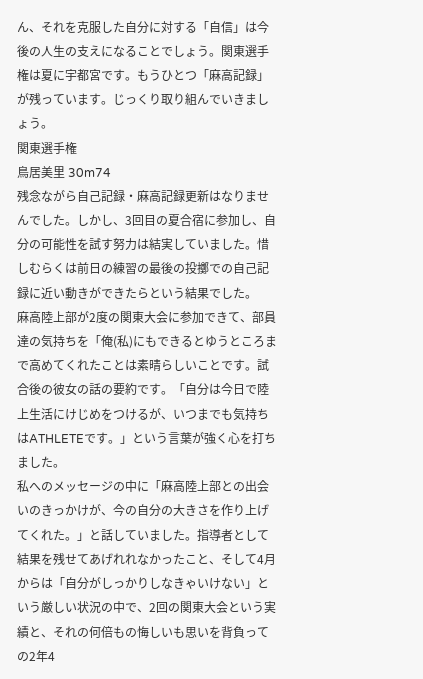ん、それを克服した自分に対する「自信」は今後の人生の支えになることでしょう。関東選手権は夏に宇都宮です。もうひとつ「麻高記録」が残っています。じっくり取り組んでいきましょう。
関東選手権
鳥居美里 30m74
残念ながら自己記録・麻高記録更新はなりませんでした。しかし、3回目の夏合宿に参加し、自分の可能性を試す努力は結実していました。惜しむらくは前日の練習の最後の投擲での自己記録に近い動きができたらという結果でした。
麻高陸上部が2度の関東大会に参加できて、部員達の気持ちを「俺(私)にもできるとゆうところまで高めてくれたことは素晴らしいことです。試合後の彼女の話の要約です。「自分は今日で陸上生活にけじめをつけるが、いつまでも気持ちはATHLETEです。」という言葉が強く心を打ちました。
私へのメッセージの中に「麻高陸上部との出会いのきっかけが、今の自分の大きさを作り上げてくれた。」と話していました。指導者として結果を残せてあげれれなかったこと、そして4月からは「自分がしっかりしなきゃいけない」という厳しい状況の中で、2回の関東大会という実績と、それの何倍もの悔しいも思いを背負っての2年4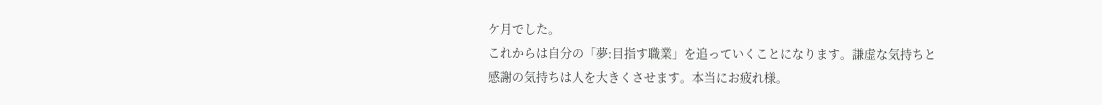ケ月でした。
これからは自分の「夢:目指す職業」を追っていくことになります。謙虚な気持ちと感謝の気持ちは人を大きくさせます。本当にお疲れ様。